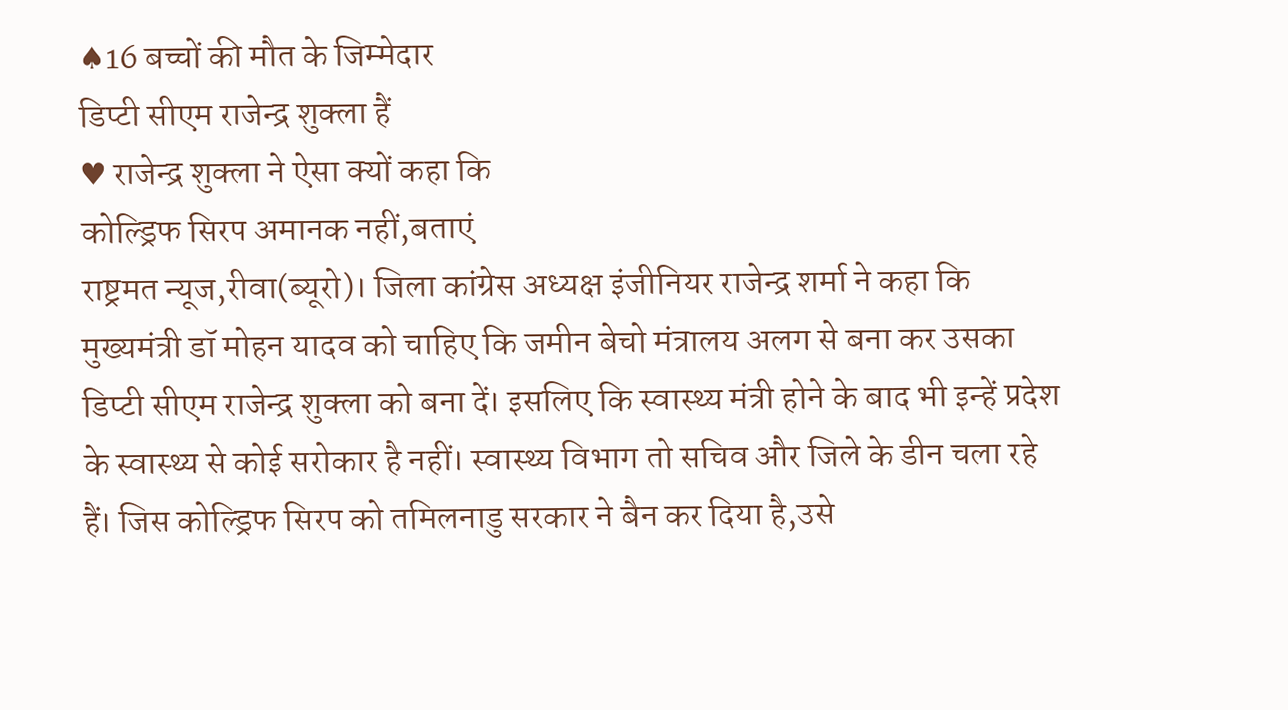♠16 बच्चों की मौत के जिम्मेदार
डिप्टी सीएम राजेन्द्र शुक्ला हैं
♥ राजेन्द्र शुक्ला ने ऐसा क्यों कहा कि
कोल्ड्रिफ सिरप अमानक नहीं,बताएं
राष्ट्रमत न्यूज,रीवा(ब्यूरो)। जिला कांग्रेस अध्यक्ष इंजीनियर राजेन्द्र शर्मा ने कहा कि मुख्यमंत्री डॉ मोहन यादव को चाहिए कि जमीन बेचो मंत्रालय अलग से बना कर उसका डिप्टी सीएम राजेन्द्र शुक्ला को बना दें। इसलिए कि स्वास्थ्य मंत्री होने के बाद भी इन्हें प्रदेश के स्वास्थ्य से कोई सरोकार है नहीं। स्वास्थ्य विभाग तो सचिव और जिले के डीन चला रहे हैं। जिस कोल्ड्रिफ सिरप को तमिलनाडु सरकार ने बैन कर दिया है,उसे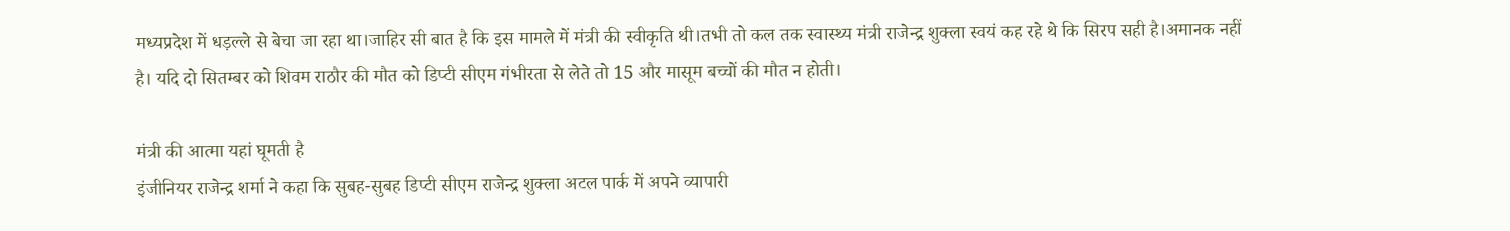मध्यप्रदेश में धड़ल्ले से बेचा जा रहा था।जाहिर सी बात है कि इस मामले में मंत्री की स्वीकृति थी।तभी तो कल तक स्वास्थ्य मंत्री राजेन्द्र शुक्ला स्वयं कह रहे थे कि सिरप सही है।अमानक नहीं है। यदि दो सितम्बर को शिवम राठौर की मौत को डिप्टी सीएम गंभीरता से लेते तो 15 और मासूम बच्चों की मौत न होती।

मंत्री की आत्मा यहां घूमती है
इंजीनियर राजेन्द्र शर्मा ने कहा कि सुबह-सुबह डिप्टी सीएम राजेन्द्र शुक्ला अटल पार्क में अपने व्यापारी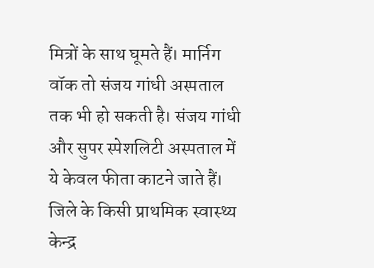मित्रों के साथ घूमते हैं। मार्निग वॉक तो संजय गांधी अस्पताल तक भी हो सकती है। संजय गांधी और सुपर स्पेशलिटी अस्पताल में ये केवल फीता काटने जाते हैं। जिले के किसी प्राथमिक स्वास्थ्य केन्द्र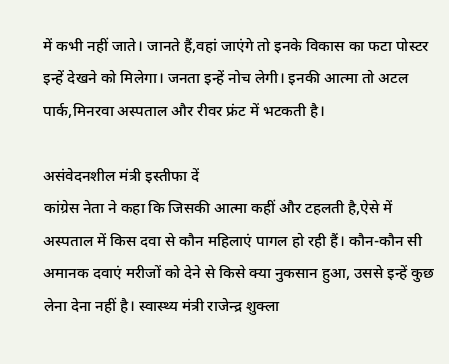में कभी नहीं जाते। जानते हैं,वहां जाएंगे तो इनके विकास का फटा पोस्टर इन्हें देखने को मिलेगा। जनता इन्हें नोच लेगी। इनकी आत्मा तो अटल पार्क,मिनरवा अस्पताल और रीवर फ्रंट में भटकती है।

असंवेदनशील मंत्री इस्तीफा दें
कांग्रेस नेता ने कहा कि जिसकी आत्मा कहीं और टहलती है,ऐसे में अस्पताल में किस दवा से कौन महिलाएं पागल हो रही हैं। कौन-कौन सी अमानक दवाएं मरीजों को देने से किसे क्या नुकसान हुआ, उससे इन्हें कुछ लेना देना नहीं है। स्वास्थ्य मंत्री राजेन्द्र शुक्ला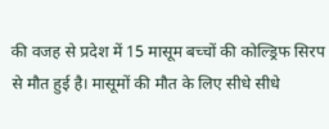की वजह से प्रदेश में 15 मासूम बच्चों की कोल्ड्रिफ सिरप से मौत हुई है। मासूमों की मौत के लिए सीधे सीधे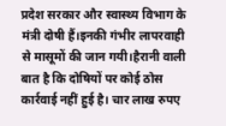प्रदेश सरकार और स्वास्थ्य विभाग के मंत्री दोषी हैं।इनकी गंभीर लापरवाही से मासूमों की जान गयी।हैरानी वाली बात है कि दोषियों पर कोई ठोस कार्रवाई नहीं हुई है। चार लाख रुपए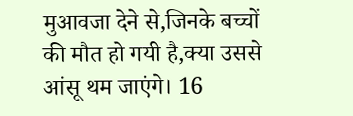मुआवजा देने से,जिनके बच्चों की मौत हो गयी है,क्या उससे आंसू थम जाएंगे। 16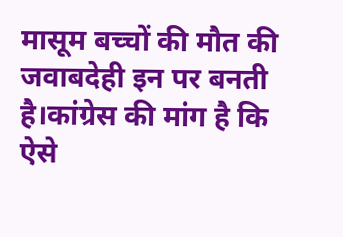मासूम बच्चों की मौत की जवाबदेही इन पर बनती है।कांग्रेस की मांग है कि ऐसे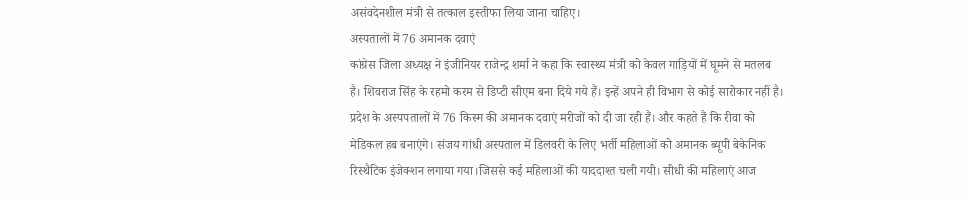असंवदेनशील मंत्री से तत्काल इस्तीफा लिया जाना चाहिए।
अस्पतालों में 76 अमानक दवाएं
कांग्रेस जिला अध्यक्ष ने इंजीनियर राजेन्द्र शर्मा ने कहा कि स्वास्थ्य मंत्री को केवल गाड़ियों में घूमने से मतलब है। शिवराज सिंह के रहमो करम से डिप्टी सीएम बना दिये गये हैं। इन्हें अपने ही विभाग से कोई सारोकार नहीं है। प्रदेश के अस्पपतालों में 76 किस्म की अमानक दवाएं मरीजों को दी जा रही हैं। और कहते हैं कि रीवा को मेडिकल हब बनाएंगे। संजय गांधी अस्पताल में डिलवरी के लिए भर्ती महिलाओं को अमानक ब्यूपी बेकेनिक रिस्थैटिक इंजेक्शन लगाया गया।जिससे कई महिलाओं की याददाश्त चली गयी। सीधी की महिलाएं आज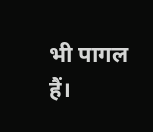भी पागल हैं।